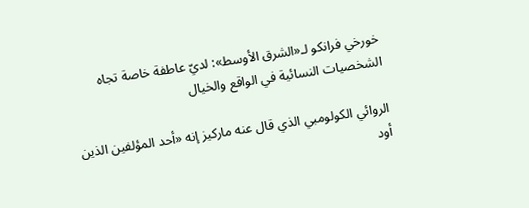خورخي فرانكو لـ«الشرق الأوسط»: لديّ عاطفة خاصة تجاه الشخصيات النسائية في الواقع والخيال

الروائي الكولومبي الذي قال عنه ماركيز إنه «أحد المؤلفين الذين أود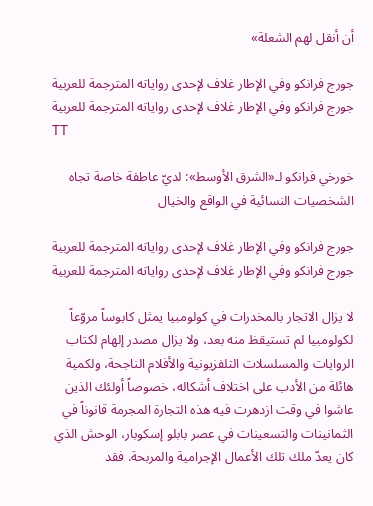أن أنقل لهم الشعلة»

جورج فرانكو وفي الإطار غلاف لإحدى رواياته المترجمة للعربية
جورج فرانكو وفي الإطار غلاف لإحدى رواياته المترجمة للعربية
TT

خورخي فرانكو لـ«الشرق الأوسط»: لديّ عاطفة خاصة تجاه الشخصيات النسائية في الواقع والخيال

جورج فرانكو وفي الإطار غلاف لإحدى رواياته المترجمة للعربية
جورج فرانكو وفي الإطار غلاف لإحدى رواياته المترجمة للعربية

لا يزال الاتجار بالمخدرات في كولومبيا يمثل كابوساً مروّعاً لكولومبيا لم تستيقظ منه بعد، ولا يزال مصدر إلهام لكتاب الروايات والمسلسلات التلفزيونية والأفلام الناجحة، ولكمية هائلة من الأدب على اختلاف أشكاله، خصوصاً أولئك الذين عاشوا في وقت ازدهرت فيه هذه التجارة المجرمة قانوناً في الثمانينات والتسعينات في عصر بابلو إسكوبار، الوحش الذي كان يعدّ ملك تلك الأعمال الإجرامية والمربحة. فقد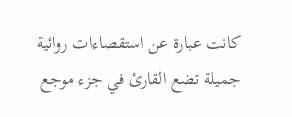كانت عبارة عن استقصاءات روائية جميلة تضع القارئ في جزء موجع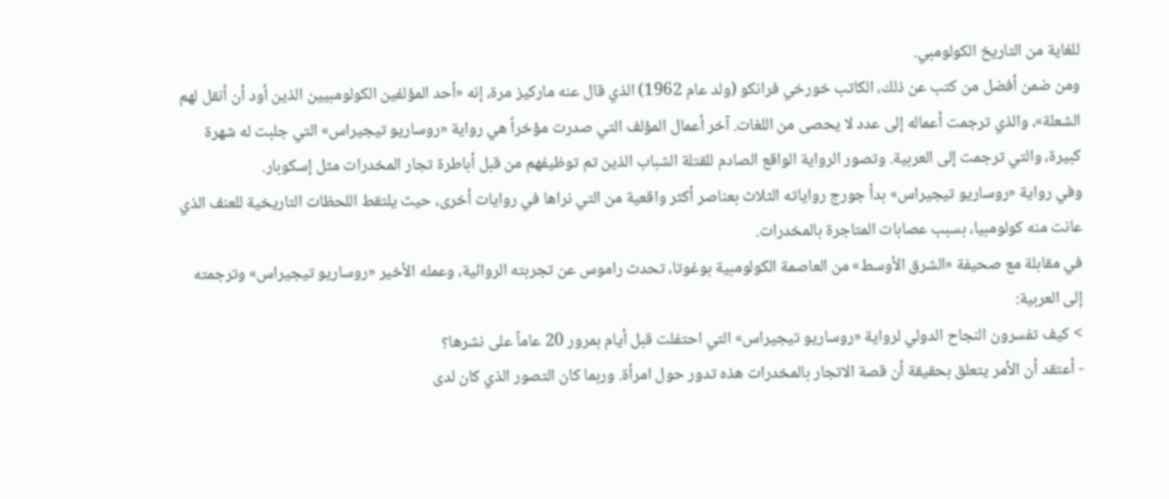للغاية من التاريخ الكولومبي.
ومن ضمن أفضل من كتب عن ذلك، الكاتب خورخي فرانكو (ولد عام 1962) الذي قال عنه ماركيز مرة، إنه «أحد المؤلفين الكولومبيين الذين أود أن أنقل لهم الشعلة»، والذي ترجمت أعماله إلى عدد لا يحصى من اللغات. آخر أعمال المؤلف التي صدرت مؤخراً هي رواية «روساريو تيجيراس» التي جلبت له شهرة كبيرة، والتي ترجمت إلى العربية. وتصور الرواية الواقع الصادم للقتلة الشباب الذين تم توظيفهم من قبل أباطرة تجار المخدرات مثل إسكوبار.
وفي رواية «روساريو تيجيراس» بدأ جورج رواياته الثلاث بعناصر أكثر واقعية من التي نراها في روايات أخرى، حيث يلتقط اللحظات التاريخية للعنف الذي عانت منه كولومبيا، بسبب عصابات المتاجرة بالمخدرات.
في مقابلة مع صحيفة «الشرق الأوسط» من العاصمة الكولومبية بوغوتا، تحدث راموس عن تجربته الروائية، وعمله الأخير «روساريو تيجيراس» وترجمته إلى العربية:
> كيف تفسرون النجاح الدولي لرواية «روساريو تيجيراس» التي احتفلت قبل أيام بمرور 20 عاماً على نشرها؟
- أعتقد أن الأمر يتعلق بحقيقة أن قصة الاتجار بالمخدرات هذه تدور حول امرأة. وربما كان التصور الذي كان لدى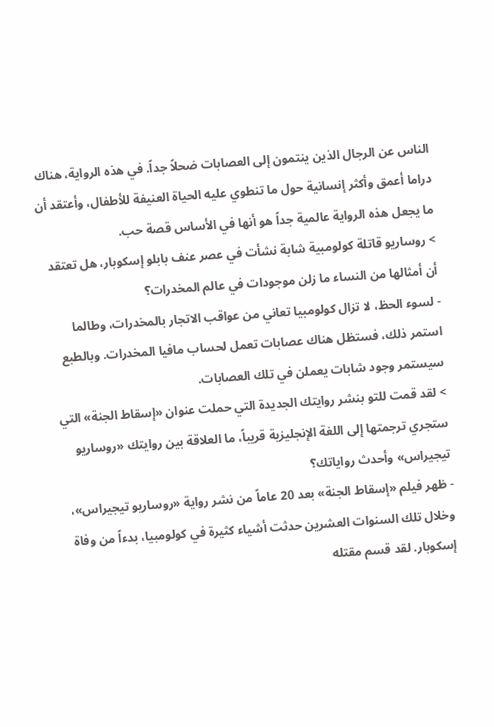الناس عن الرجال الذين ينتمون إلى العصابات ضحلاً جداً. في هذه الرواية، هناك دراما أعمق وأكثر إنسانية حول ما تنطوي عليه الحياة العنيفة للأطفال، وأعتقد أن ما يجعل هذه الرواية عالمية جداً هو أنها في الأساس قصة حب.
> روساريو قاتلة كولومبية شابة نشأت في عصر عنف بابلو إسكوبار، هل تعتقد أن أمثالها من النساء ما زلن موجودات في عالم المخدرات؟
- لسوء الحظ، لا تزال كولومبيا تعاني من عواقب الاتجار بالمخدرات، وطالما استمر ذلك، فستظل هناك عصابات تعمل لحساب مافيا المخدرات. وبالطبع سيستمر وجود شابات يعملن في تلك العصابات.
> لقد قمت للتو بنشر روايتك الجديدة التي حملت عنوان «إسقاط الجنة» التي ستجري ترجمتها إلى اللغة الإنجليزية قريباً، ما العلاقة بين روايتك «روساريو تيجيراس» وأحدث رواياتك؟
- ظهر فيلم «إسقاط الجنة» بعد 20 عاماً من نشر رواية «روساريو تيجيراس»، وخلال تلك السنوات العشرين حدثت أشياء كثيرة في كولومبيا، بدءاً من وفاة إسكوبار. لقد قسم مقتله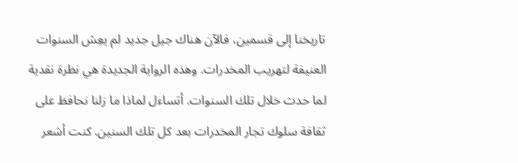تاريخنا إلى قسمين، فالآن هناك جيل جديد لم يعِش السنوات العنيفة لتهريب المخدرات. وهذه الرواية الجديدة هي نظرة نقدية لما حدث خلال تلك السنوات. أتساءل لماذا ما زلنا نحافظ على ثقافة سلوك تجار المخدرات بعد كل تلك السنين. كنت أشعر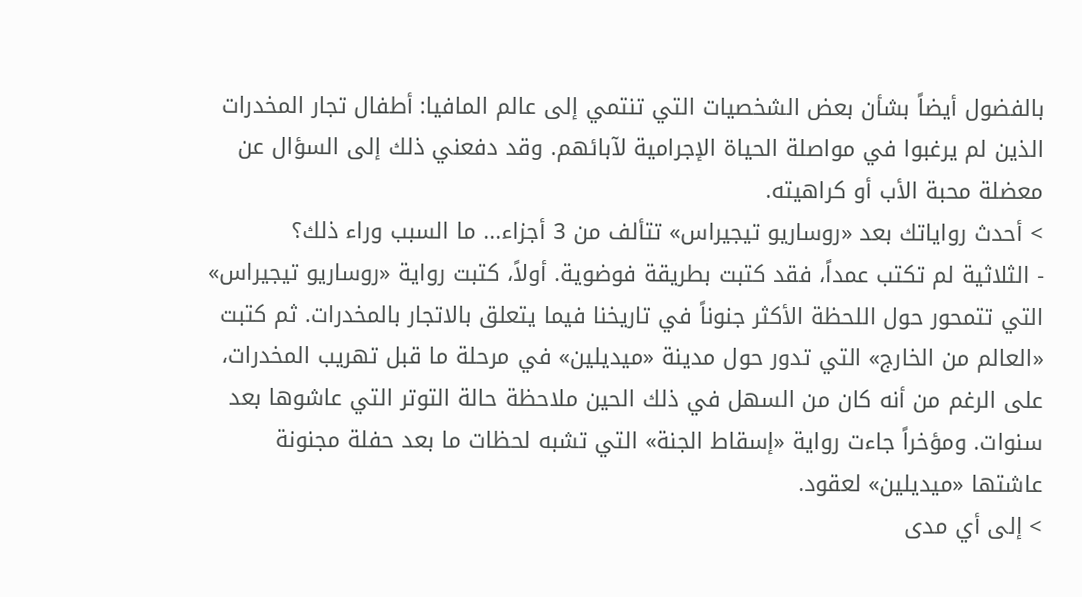بالفضول أيضاً بشأن بعض الشخصيات التي تنتمي إلى عالم المافيا: أطفال تجار المخدرات الذين لم يرغبوا في مواصلة الحياة الإجرامية لآبائهم. وقد دفعني ذلك إلى السؤال عن معضلة محبة الأب أو كراهيته.
> أحدث رواياتك بعد «روساريو تيجيراس» تتألف من 3 أجزاء... ما السبب وراء ذلك؟
- الثلاثية لم تكتب عمداً، فقد كتبت بطريقة فوضوية. أولاً، كتبت رواية «روساريو تيجيراس» التي تتمحور حول اللحظة الأكثر جنوناً في تاريخنا فيما يتعلق بالاتجار بالمخدرات. ثم كتبت «العالم من الخارج» التي تدور حول مدينة «ميديلين» في مرحلة ما قبل تهريب المخدرات، على الرغم من أنه كان من السهل في ذلك الحين ملاحظة حالة التوتر التي عاشوها بعد سنوات. ومؤخراً جاءت رواية «إسقاط الجنة» التي تشبه لحظات ما بعد حفلة مجنونة عاشتها «ميديلين» لعقود.
> إلى أي مدى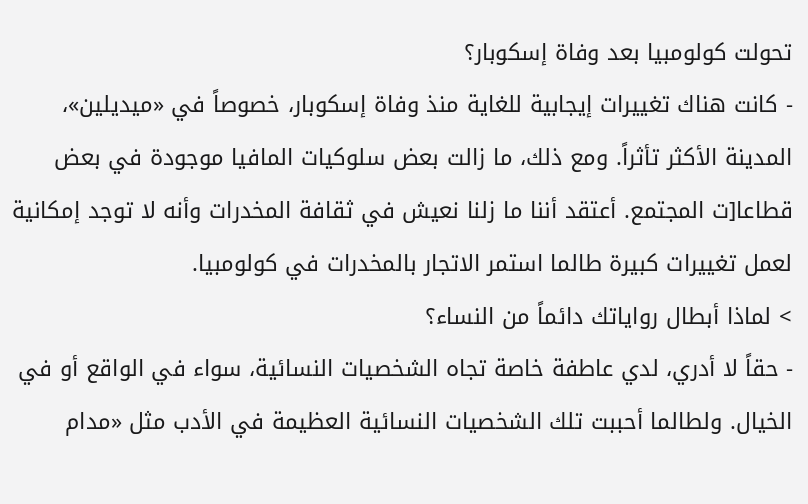تحولت كولومبيا بعد وفاة إسكوبار؟
- كانت هناك تغييرات إيجابية للغاية منذ وفاة إسكوبار، خصوصاً في «ميديلين»، المدينة الأكثر تأثراً. ومع ذلك، ما زالت بعض سلوكيات المافيا موجودة في بعض قطاعا[ت المجتمع. أعتقد أننا ما زلنا نعيش في ثقافة المخدرات وأنه لا توجد إمكانية لعمل تغييرات كبيرة طالما استمر الاتجار بالمخدرات في كولومبيا.
> لماذا أبطال رواياتك دائماً من النساء؟
- حقاً لا أدري، لدي عاطفة خاصة تجاه الشخصيات النسائية، سواء في الواقع أو في الخيال. ولطالما أحببت تلك الشخصيات النسائية العظيمة في الأدب مثل «مدام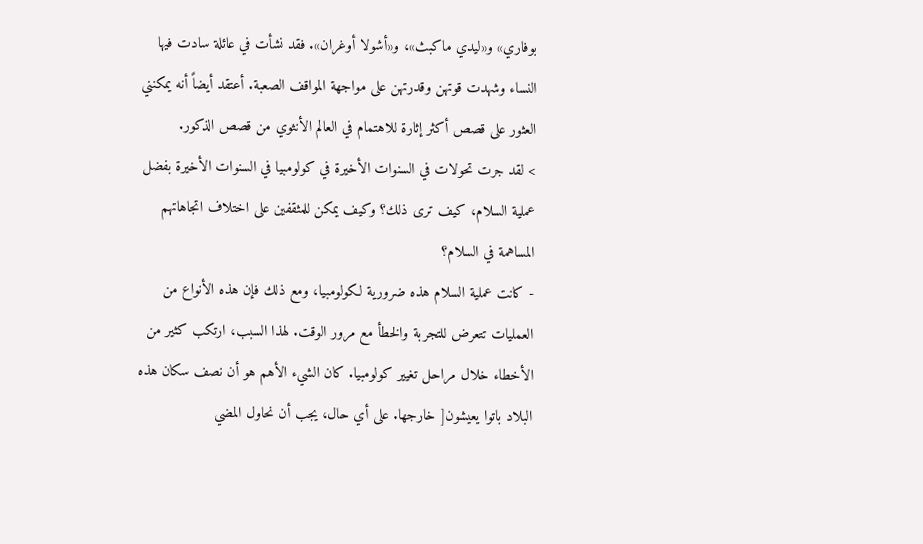بوفاري» و«ليدي ماكبث»، و«أشولا أوغران». فقد نشأت في عائلة سادت فيها النساء وشهدت قوتهن وقدرتهن على مواجهة المواقف الصعبة. أعتقد أيضاً أنه يمكنني العثور على قصص أكثر إثارة للاهتمام في العالم الأنثوي من قصص الذكور.
> لقد جرت تحولات في السنوات الأخيرة في كولومبيا في السنوات الأخيرة بفضل عملية السلام، كيف ترى ذلك؟ وكيف يمكن للمثقفين على اختلاف اتجاهاتهم المساهمة في السلام؟
- كانت عملية السلام هذه ضرورية لكولومبيا، ومع ذلك فإن هذه الأنواع من العمليات تتعرض للتجربة والخطأ مع مرور الوقت. لهذا السبب، ارتكب كثير من الأخطاء خلال مراحل تغيير كولومبيا. كان الشيء الأهم هو أن نصف سكان هذه البلاد باتوا يعيشون[ خارجها. على أي حال، يجب أن نحاول المضي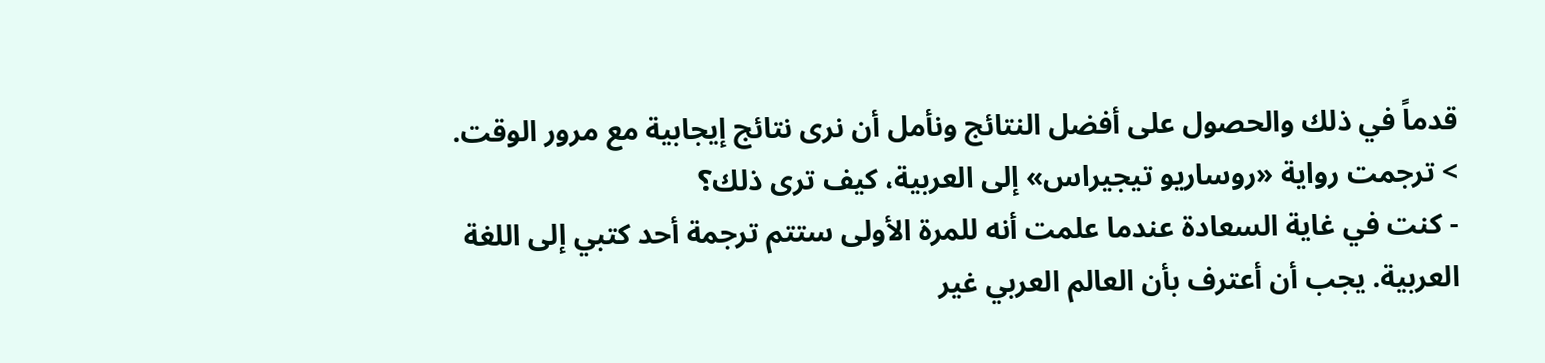قدماً في ذلك والحصول على أفضل النتائج ونأمل أن نرى نتائج إيجابية مع مرور الوقت.
> ترجمت رواية «روساريو تيجيراس» إلى العربية، كيف ترى ذلك؟
- كنت في غاية السعادة عندما علمت أنه للمرة الأولى ستتم ترجمة أحد كتبي إلى اللغة العربية. يجب أن أعترف بأن العالم العربي غير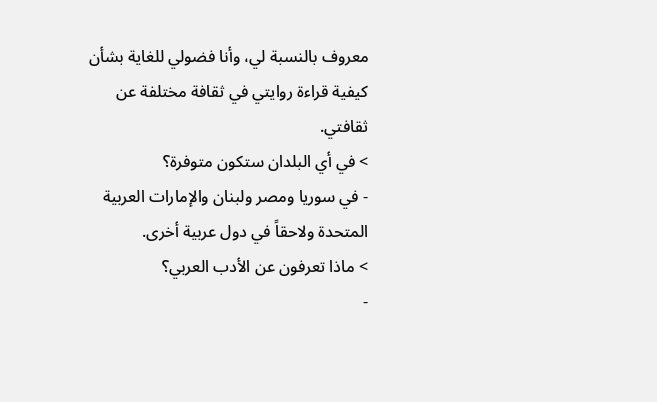معروف بالنسبة لي، وأنا فضولي للغاية بشأن كيفية قراءة روايتي في ثقافة مختلفة عن ثقافتي.
> في أي البلدان ستكون متوفرة؟
- في سوريا ومصر ولبنان والإمارات العربية المتحدة ولاحقاً في دول عربية أخرى.
> ماذا تعرفون عن الأدب العربي؟
-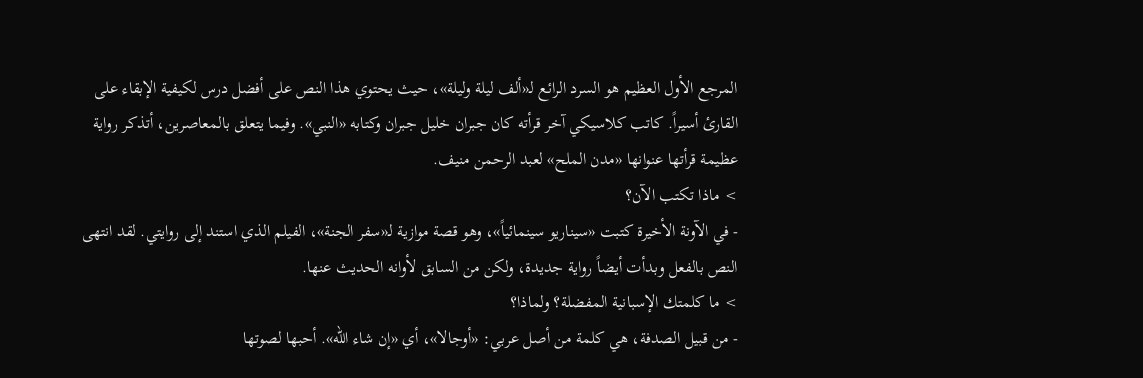المرجع الأول العظيم هو السرد الرائع لـ«ألف ليلة وليلة»، حيث يحتوي هذا النص على أفضل درس لكيفية الإبقاء على القارئ أسيراً. كاتب كلاسيكي آخر قرأته كان جبران خليل جبران وكتابه «النبي». وفيما يتعلق بالمعاصرين، أتذكر رواية عظيمة قرأتها عنوانها «مدن الملح» لعبد الرحمن منيف.
> ماذا تكتب الآن؟
- في الآونة الأخيرة كتبت «سيناريو سينمائياً»، وهو قصة موازية لـ«سفر الجنة»، الفيلم الذي استند إلى روايتي. لقد انتهى النص بالفعل وبدأت أيضاً رواية جديدة، ولكن من السابق لأوانه الحديث عنها.
> ما كلمتك الإسبانية المفضلة؟ ولماذا؟
- من قبيل الصدفة، هي كلمة من أصل عربي: «أوجالا»، أي «إن شاء الله». أحبها لصوتها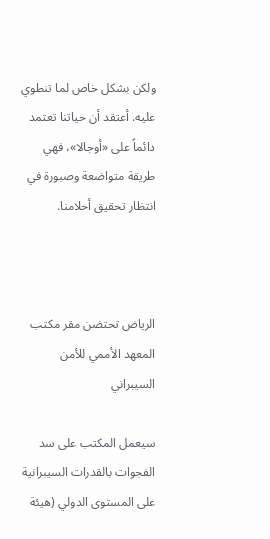ولكن بشكل خاص لما تنطوي عليه. أعتقد أن حياتنا تعتمد دائماً على «أوجالا»، فهي طريقة متواضعة وصبورة في انتظار تحقيق أحلامنا.



الرياض تحتضن مقر مكتب المعهد الأممي للأمن السيبراني

سيعمل المكتب على سد الفجوات بالقدرات السيبرانية على المستوى الدولي (هيئة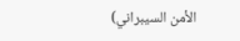الأمن السيبراني)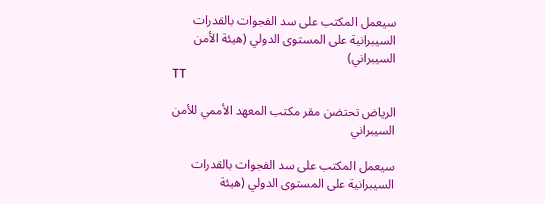سيعمل المكتب على سد الفجوات بالقدرات السيبرانية على المستوى الدولي (هيئة الأمن السيبراني)
TT

الرياض تحتضن مقر مكتب المعهد الأممي للأمن السيبراني

سيعمل المكتب على سد الفجوات بالقدرات السيبرانية على المستوى الدولي (هيئة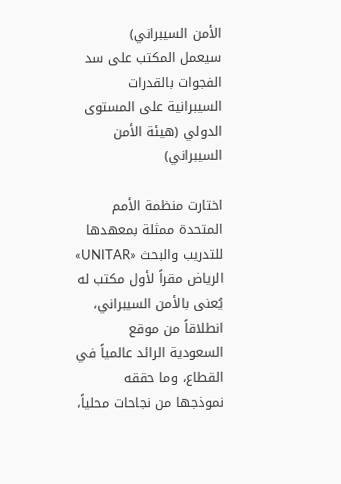الأمن السيبراني)
سيعمل المكتب على سد الفجوات بالقدرات السيبرانية على المستوى الدولي (هيئة الأمن السيبراني)

اختارت منظمة الأمم المتحدة ممثلة بمعهدها للتدريب والبحث «UNITAR» الرياض مقراً لأول مكتب له يُعنى بالأمن السيبراني، انطلاقاً من موقع السعودية الرائد عالمياً في القطاع، وما حققه نموذجها من نجاحات محلياً،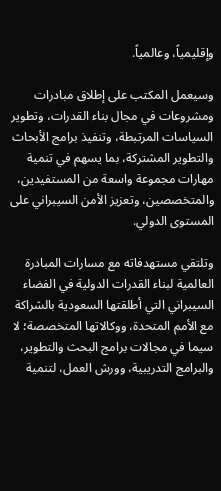وإقليمياً، وعالمياً.

وسيعمل المكتب على إطلاق مبادرات ومشروعات في مجال بناء القدرات، وتطوير السياسات المرتبطة، وتنفيذ برامج الأبحاث والتطوير المشتركة، بما يسهم في تنمية مهارات مجموعة واسعة من المستفيدين، والمتخصصين، وتعزيز الأمن السيبراني على المستوى الدولي.

وتلتقي مستهدفاته مع مسارات المبادرة العالمية لبناء القدرات الدولية في الفضاء السيبراني التي أطلقتها السعودية بالشراكة مع الأمم المتحدة، ووكالاتها المتخصصة؛ لا سيما في مجالات برامج البحث والتطوير، والبرامج التدريبية، وورش العمل، لتنمية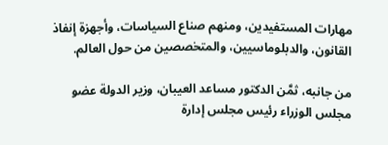مهارات المستفيدين، ومنهم صناع السياسات، وأجهزة إنفاذ القانون، والدبلوماسيين، والمتخصصين من حول العالم.

من جانبه، ثمَّن الدكتور مساعد العيبان، وزير الدولة عضو مجلس الوزراء رئيس مجلس إدارة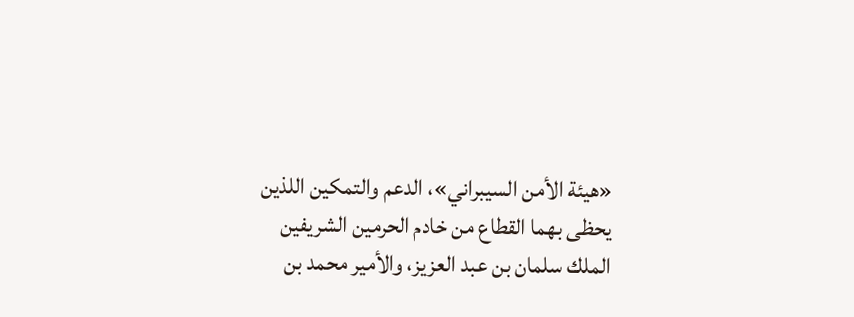«هيئة الأمن السيبراني»، الدعم والتمكين اللذين يحظى بهما القطاع من خادم الحرمين الشريفين الملك سلمان بن عبد العزيز، والأمير محمد بن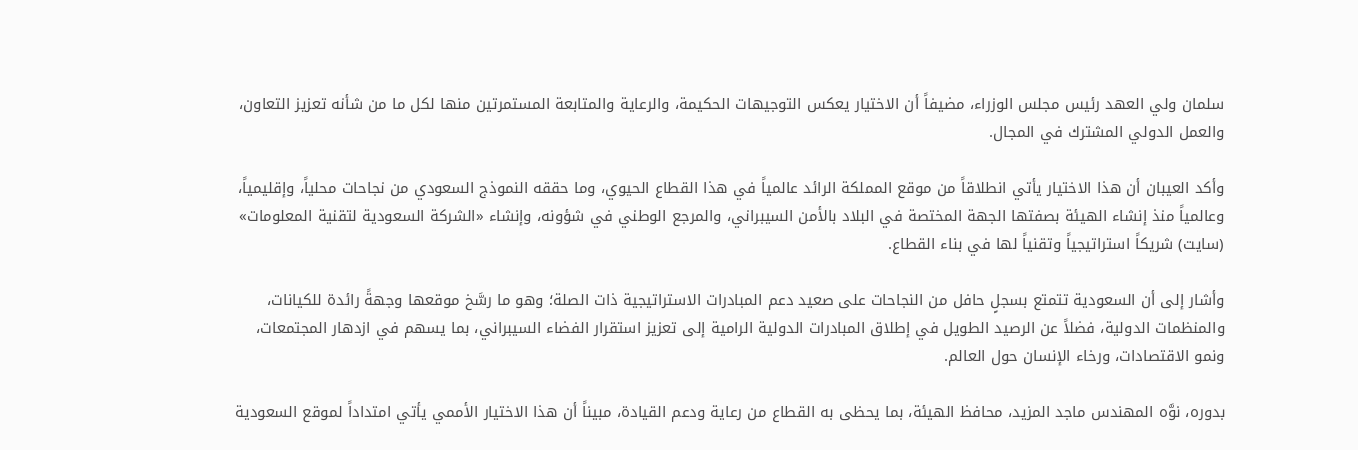سلمان ولي العهد رئيس مجلس الوزراء، مضيفاً أن الاختيار يعكس التوجيهات الحكيمة، والرعاية والمتابعة المستمرتين منها لكل ما من شأنه تعزيز التعاون، والعمل الدولي المشترك في المجال.

وأكد العيبان أن هذا الاختيار يأتي انطلاقاً من موقع المملكة الرائد عالمياً في هذا القطاع الحيوي، وما حققه النموذج السعودي من نجاحات محلياً، وإقليمياً، وعالمياً منذ إنشاء الهيئة بصفتها الجهة المختصة في البلاد بالأمن السيبراني، والمرجع الوطني في شؤونه، وإنشاء «الشركة السعودية لتقنية المعلومات» (سايت) شريكاً استراتيجياً وتقنياً لها في بناء القطاع.

وأشار إلى أن السعودية تتمتع بسجلٍ حافل من النجاحات على صعيد دعم المبادرات الاستراتيجية ذات الصلة؛ وهو ما رسَّخ موقعها وجهةً رائدة للكيانات، والمنظمات الدولية، فضلاً عن الرصيد الطويل في إطلاق المبادرات الدولية الرامية إلى تعزيز استقرار الفضاء السيبراني، بما يسهم في ازدهار المجتمعات، ونمو الاقتصادات، ورخاء الإنسان حول العالم.

بدوره، نوَّه المهندس ماجد المزيد، محافظ الهيئة، بما يحظى به القطاع من رعاية ودعم القيادة، مبيناً أن هذا الاختيار الأممي يأتي امتداداً لموقع السعودية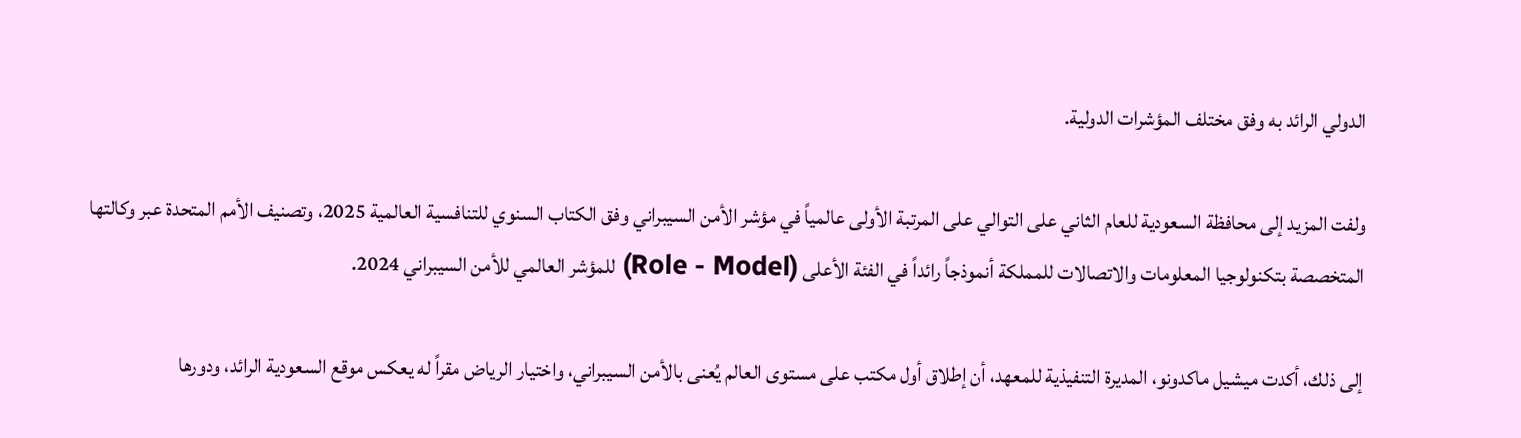الدولي الرائد به وفق مختلف المؤشرات الدولية.

ولفت المزيد إلى محافظة السعودية للعام الثاني على التوالي على المرتبة الأولى عالمياً في مؤشر الأمن السيبراني وفق الكتاب السنوي للتنافسية العالمية 2025، وتصنيف الأمم المتحدة عبر وكالتها المتخصصة بتكنولوجيا المعلومات والاتصالات للمملكة أنموذجاً رائداً في الفئة الأعلى (Role - Model) للمؤشر العالمي للأمن السيبراني 2024.

إلى ذلك، أكدت ميشيل ماكدونو، المديرة التنفيذية للمعهد، أن إطلاق أول مكتب على مستوى العالم يُعنى بالأمن السيبراني، واختيار الرياض مقراً له يعكس موقع السعودية الرائد، ودورها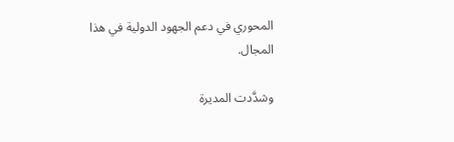المحوري في دعم الجهود الدولية في هذا المجال.

وشدَّدت المديرة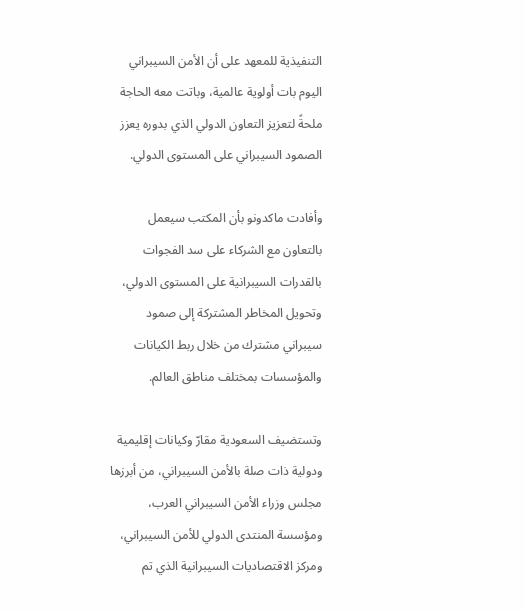التنفيذية للمعهد على أن الأمن السيبراني اليوم بات أولوية عالمية، وباتت معه الحاجة ملحةً لتعزيز التعاون الدولي الذي بدوره يعزز الصمود السيبراني على المستوى الدولي.

وأفادت ماكدونو بأن المكتب سيعمل بالتعاون مع الشركاء على سد الفجوات بالقدرات السيبرانية على المستوى الدولي، وتحويل المخاطر المشتركة إلى صمود سيبراني مشترك من خلال ربط الكيانات والمؤسسات بمختلف مناطق العالم.

وتستضيف السعودية مقارّ وكيانات إقليمية ودولية ذات صلة بالأمن السيبراني، من أبرزها مجلس وزراء الأمن السيبراني العرب، ومؤسسة المنتدى الدولي للأمن السيبراني، ومركز الاقتصاديات السيبرانية الذي تم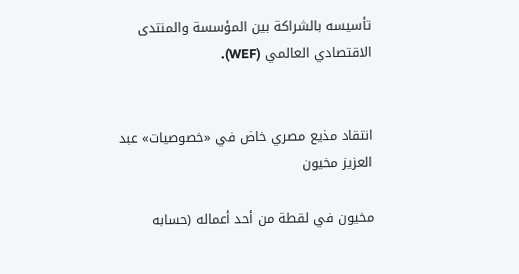تأسيسه بالشراكة بين المؤسسة والمنتدى الاقتصادي العالمي (WEF).


انتقاد مذيع مصري خاض في «خصوصيات» عبد العزيز مخيون

مخيون في لقطة من أحد أعماله (حسابه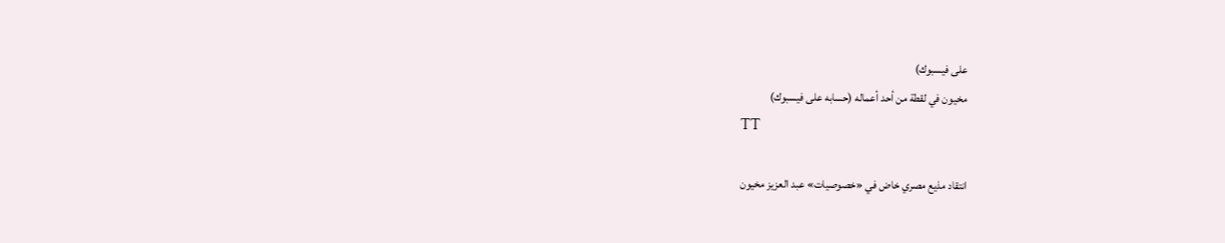على فيسبوك)
مخيون في لقطة من أحد أعماله (حسابه على فيسبوك)
TT

انتقاد مذيع مصري خاض في «خصوصيات» عبد العزيز مخيون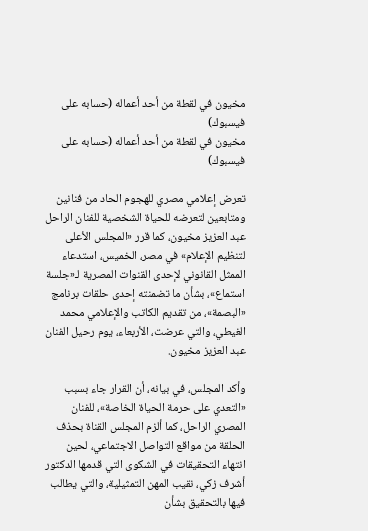مخيون في لقطة من أحد أعماله (حسابه على فيسبوك)
مخيون في لقطة من أحد أعماله (حسابه على فيسبوك)

تعرض إعلامي مصري للهجوم الحاد من فنانين ومتابعين لتعرضه للحياة الشخصية للفنان الراحل عبد العزيز مخيون، كما قرر «المجلس الأعلى لتنظيم الإعلام» في مصر، الخميس، استدعاء الممثل القانوني لإحدى القنوات المصرية لـ«جلسة استماع»، بشأن ما تضمنته إحدى حلقات برنامج «البصمة»، من تقديم الكاتب والإعلامي محمد الغيطي، والتي عرضت، الأربعاء، يوم رحيل الفنان عبد العزيز مخيون.

وأكد المجلس، في بيانه، أن القرار جاء بسبب «التعدي على حرمة الحياة الخاصة»، للفنان المصري الراحل، كما ألزم المجلس القناة بحذف الحلقة من مواقع التواصل الاجتماعي، لحين انتهاء التحقيقات في الشكوى التي قدمها الدكتور أشرف زكي، نقيب المهن التمثيلية، والتي يطالب فيها بالتحقيق بشأن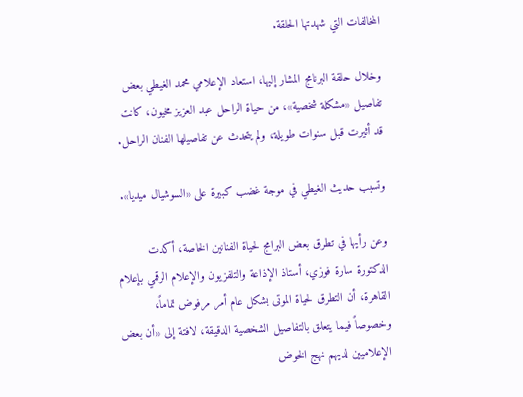المخالفات التي شهدتها الحلقة.

وخلال حلقة البرنامج المشار إليها، استعاد الإعلامي محمد الغيطي بعض تفاصيل «مشكلة شخصية»، من حياة الراحل عبد العزيز مخيون، كانت قد أثيرت قبل سنوات طويلة، ولم يتحدث عن تفاصيلها الفنان الراحل.

وتسبب حديث الغيطي في موجة غضب كبيرة على «السوشيال ميديا».

وعن رأيها في تطرق بعض البرامج لحياة الفنانين الخاصة، أكدت الدكتورة سارة فوزي، أستاذ الإذاعة والتلفزيون والإعلام الرقمي بإعلام القاهرة، أن التطرق لحياة الموتى بشكل عام أمر مرفوض تماماً، وخصوصاً فيما يتعلق بالتفاصيل الشخصية الدقيقة، لافتة إلى «أن بعض الإعلاميين لديهم نهج الخوض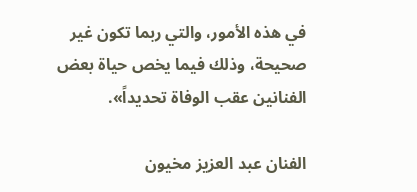في هذه الأمور، والتي ربما تكون غير صحيحة، وذلك فيما يخص حياة بعض الفنانين عقب الوفاة تحديداً».

الفنان عبد العزيز مخيون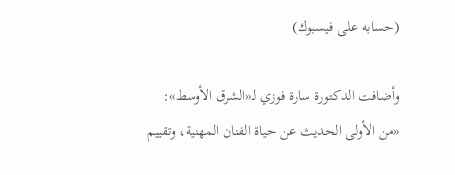(حسابه على فيسبوك)

وأضافت الدكتورة سارة فوزي لـ«الشرق الأوسط»: «من الأولى الحديث عن حياة الفنان المهنية، وتقييم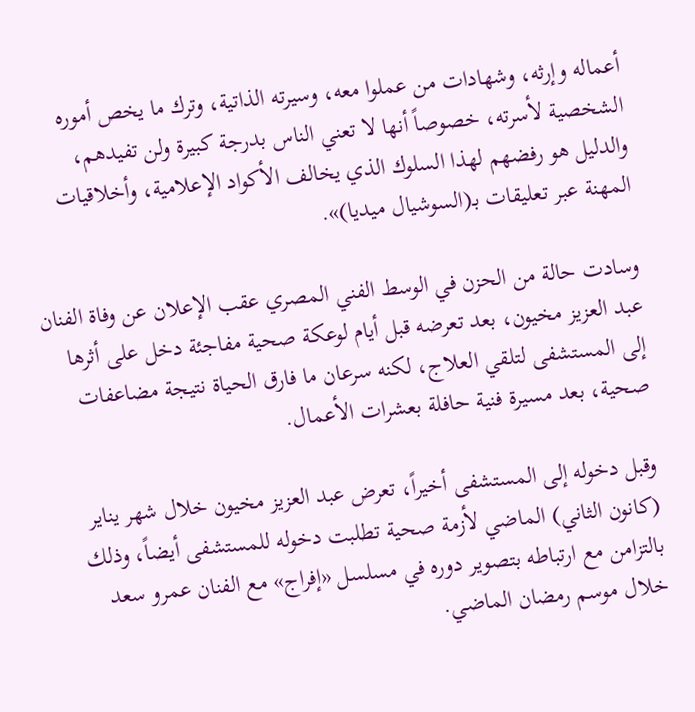أعماله وإرثه، وشهادات من عملوا معه، وسيرته الذاتية، وترك ما يخص أموره الشخصية لأسرته، خصوصاً أنها لا تعني الناس بدرجة كبيرة ولن تفيدهم، والدليل هو رفضهم لهذا السلوك الذي يخالف الأكواد الإعلامية، وأخلاقيات المهنة عبر تعليقات بـ(السوشيال ميديا)».

وسادت حالة من الحزن في الوسط الفني المصري عقب الإعلان عن وفاة الفنان عبد العزيز مخيون، بعد تعرضه قبل أيام لوعكة صحية مفاجئة دخل على أثرها إلى المستشفى لتلقي العلاج، لكنه سرعان ما فارق الحياة نتيجة مضاعفات صحية، بعد مسيرة فنية حافلة بعشرات الأعمال.

وقبل دخوله إلى المستشفى أخيراً، تعرض عبد العزيز مخيون خلال شهر يناير (كانون الثاني) الماضي لأزمة صحية تطلبت دخوله للمستشفى أيضاً، وذلك بالتزامن مع ارتباطه بتصوير دوره في مسلسل «إفراج» مع الفنان عمرو سعد خلال موسم رمضان الماضي.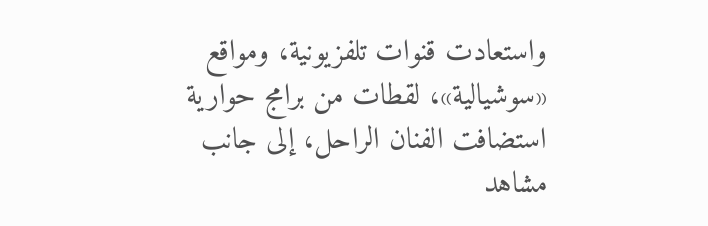واستعادت قنوات تلفزيونية، ومواقع «سوشيالية»، لقطات من برامج حوارية استضافت الفنان الراحل، إلى جانب مشاهد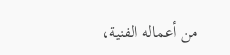من أعماله الفنية،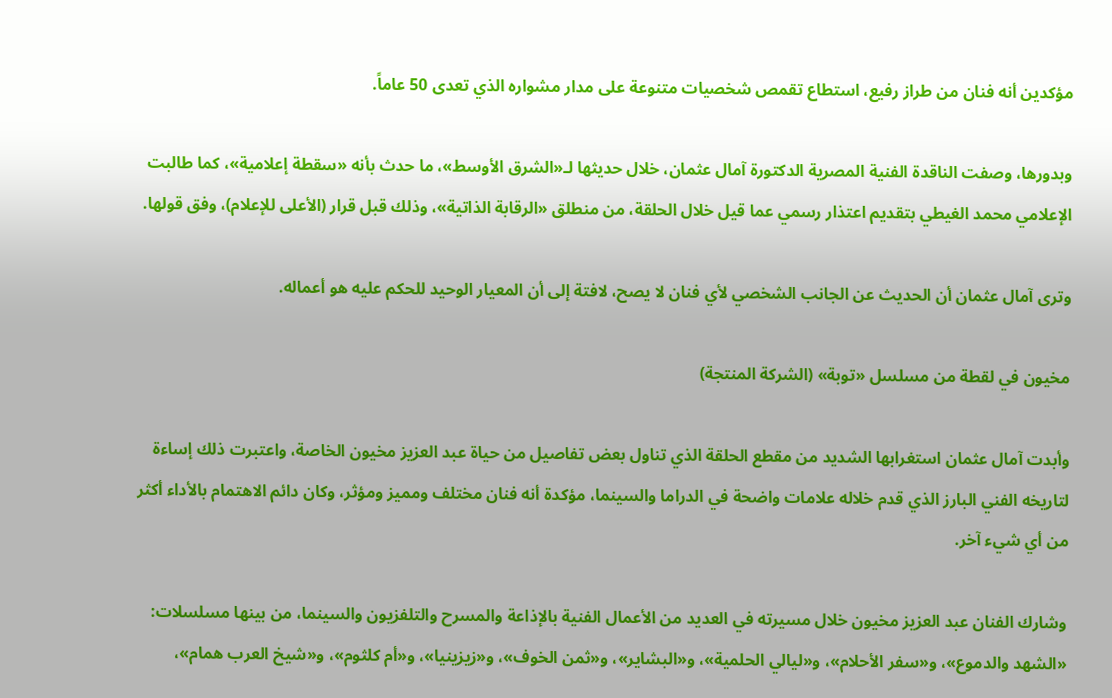مؤكدين أنه فنان من طراز رفيع، استطاع تقمص شخصيات متنوعة على مدار مشواره الذي تعدى 50 عاماً.

وبدورها، وصفت الناقدة الفنية المصرية الدكتورة آمال عثمان، خلال حديثها لـ«الشرق الأوسط»، ما حدث بأنه «سقطة إعلامية»، كما طالبت الإعلامي محمد الغيطي بتقديم اعتذار رسمي عما قيل خلال الحلقة، من منطلق «الرقابة الذاتية»، وذلك قبل قرار (الأعلى للإعلام)، وفق قولها.

وترى آمال عثمان أن الحديث عن الجانب الشخصي لأي فنان لا يصح، لافتة إلى أن المعيار الوحيد للحكم عليه هو أعماله.

مخيون في لقطة من مسلسل «توبة» (الشركة المنتجة)

وأبدت آمال عثمان استغرابها الشديد من مقطع الحلقة الذي تناول بعض تفاصيل من حياة عبد العزيز مخيون الخاصة، واعتبرت ذلك إساءة لتاريخه الفني البارز الذي قدم خلاله علامات واضحة في الدراما والسينما، مؤكدة أنه فنان مختلف ومميز ومؤثر، وكان دائم الاهتمام بالأداء أكثر من أي شيء آخر.

وشارك الفنان عبد العزيز مخيون خلال مسيرته في العديد من الأعمال الفنية بالإذاعة والمسرح والتلفزيون والسينما، من بينها مسلسلات: «الشهد والدموع»، و«سفر الأحلام»، و«ليالي الحلمية»، و«البشاير»، و«ثمن الخوف»، و«زيزينيا»، و«أم كلثوم»، و«شيخ العرب همام»،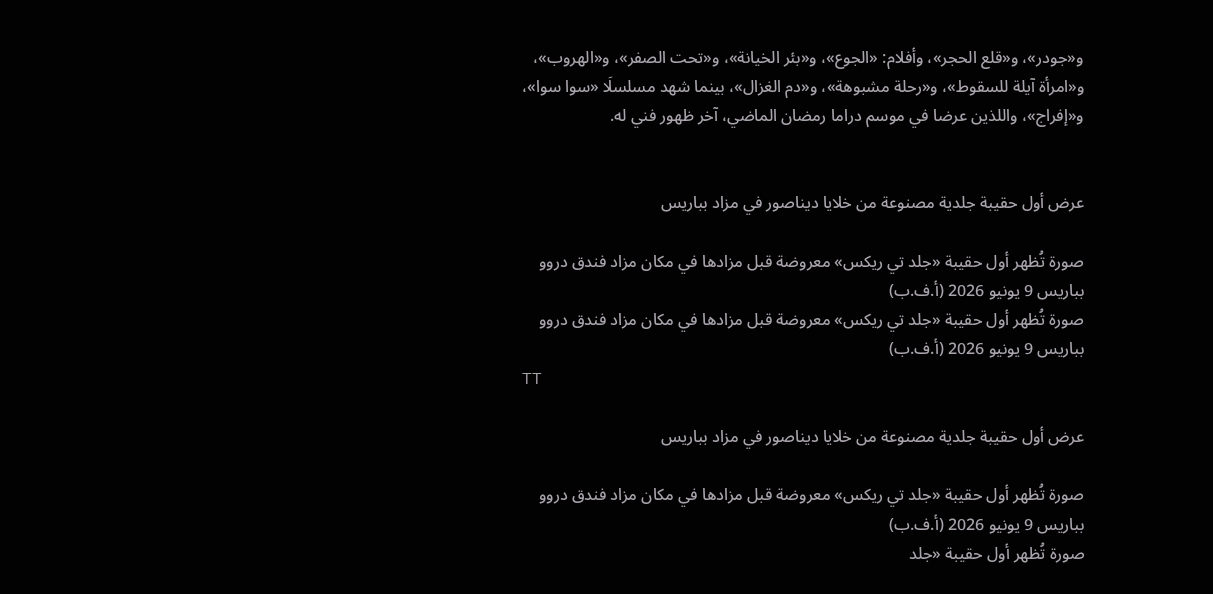و«جودر»، و«قلع الحجر»، وأفلام: «الجوع»، و«بئر الخيانة»، و«تحت الصفر»، و«الهروب»، و«امرأة آيلة للسقوط»، و«رحلة مشبوهة»، و«دم الغزال»، بينما شهد مسلسلَا «سوا سوا»، و«إفراج»، واللذين عرضا في موسم دراما رمضان الماضي، آخر ظهور فني له.


عرض أول حقيبة جلدية مصنوعة من خلايا ديناصور في مزاد بباريس

صورة تُظهر أول حقيبة «جلد تي ريكس» معروضة قبل مزادها في مكان مزاد فندق دروو بباريس 9 يونيو 2026 (أ.ف.ب)
صورة تُظهر أول حقيبة «جلد تي ريكس» معروضة قبل مزادها في مكان مزاد فندق دروو بباريس 9 يونيو 2026 (أ.ف.ب)
TT

عرض أول حقيبة جلدية مصنوعة من خلايا ديناصور في مزاد بباريس

صورة تُظهر أول حقيبة «جلد تي ريكس» معروضة قبل مزادها في مكان مزاد فندق دروو بباريس 9 يونيو 2026 (أ.ف.ب)
صورة تُظهر أول حقيبة «جلد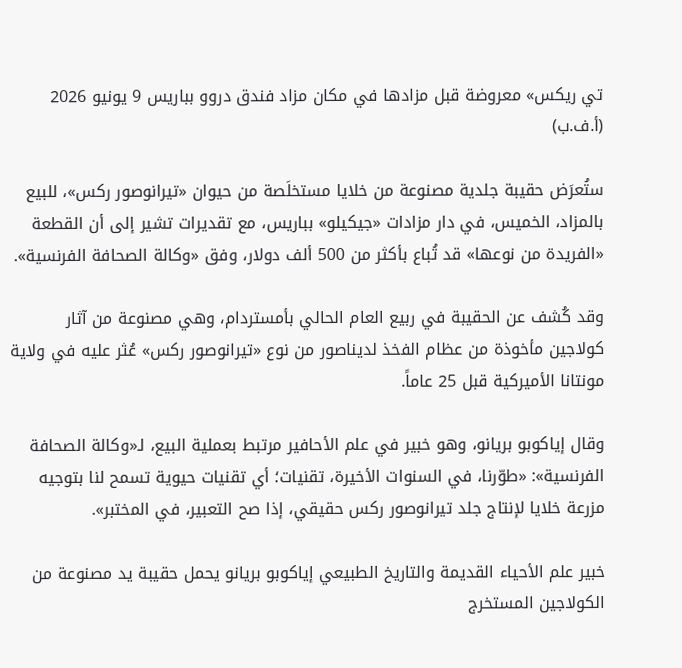تي ريكس» معروضة قبل مزادها في مكان مزاد فندق دروو بباريس 9 يونيو 2026 (أ.ف.ب)

ستُعرَض حقيبة جلدية مصنوعة من خلايا مستخلَصة من حيوان «تيرانوصور ركس»، للبيع بالمزاد، الخميس، في دار مزادات «جيكيلو» بباريس، مع تقديرات تشير إلى أن القطعة «الفريدة من نوعها» قد تُباع بأكثر من 500 ألف دولار، وفق «وكالة الصحافة الفرنسية».

وقد كُشف عن الحقيبة في ربيع العام الحالي بأمستردام، وهي مصنوعة من آثار كولاجين مأخوذة من عظام الفخذ لديناصور من نوع «تيرانوصور ركس» عُثر عليه في ولاية مونتانا الأميركية قبل 25 عاماً.

وقال إياكوبو بريانو، وهو خبير في علم الأحافير مرتبط بعملية البيع، لـ«وكالة الصحافة الفرنسية»: «طوّرنا، في السنوات الأخيرة، تقنيات؛ أي تقنيات حيوية تسمح لنا بتوجيه مزرعة خلايا لإنتاج جلد تيرانوصور ركس حقيقي، إذا صح التعبير، في المختبر».

خبير علم الأحياء القديمة والتاريخ الطبيعي إياكوبو بريانو يحمل حقيبة يد مصنوعة من الكولاجين المستخرج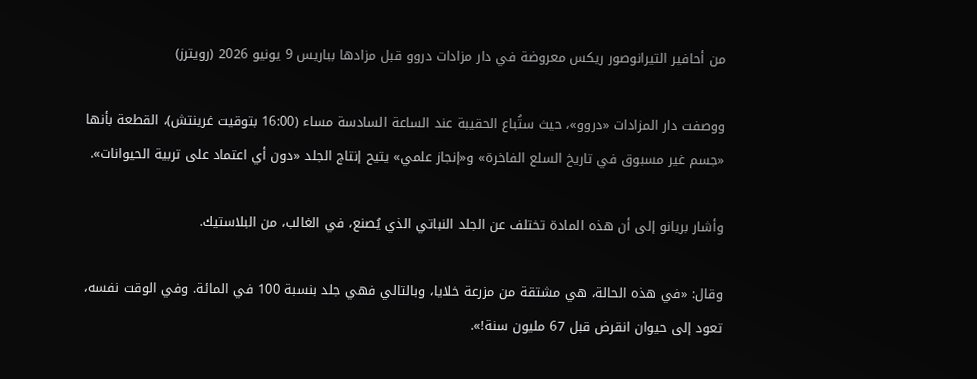من أحافير التيرانوصور ريكس معروضة في دار مزادات دروو قبل مزادها بباريس 9 يونيو 2026 (رويترز)

ووصفت دار المزادات «دروو»، حيث ستُباع الحقيبة عند الساعة السادسة مساء (16:00 بتوقيت غرينتش)، القطعة بأنها «جسم غير مسبوق في تاريخ السلع الفاخرة» و«إنجاز علمي» يتيح إنتاج الجلد «دون أي اعتماد على تربية الحيوانات».

وأشار بريانو إلى أن هذه المادة تختلف عن الجلد النباتي الذي يُصنع، في الغالب، من البلاستيك.

وقال: «في هذه الحالة، هي مشتقة من مزرعة خلايا، وبالتالي فهي جلد بنسبة 100 في المائة. وفي الوقت نفسه، تعود إلى حيوان انقرض قبل 67 مليون سنة!».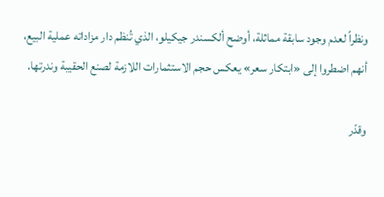ونظراً لعدم وجود سابقة مماثلة، أوضح ألكسندر جيكيلو، الذي تُنظم دار مزاداته عملية البيع، أنهم اضطروا إلى «ابتكار سعر» يعكس حجم الاستثمارات اللازمة لصنع الحقيبة وندرتها.

وقدّر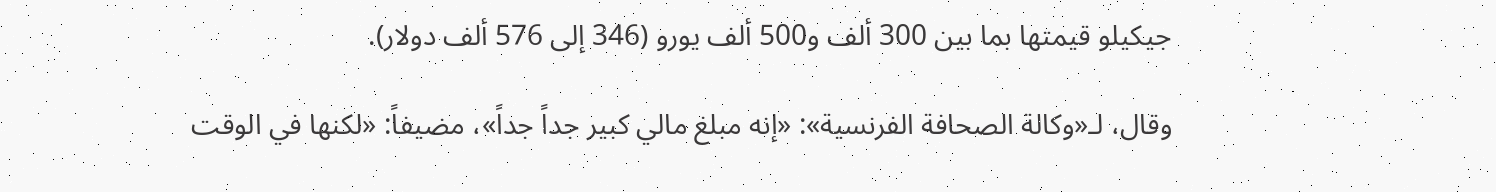جيكيلو قيمتها بما بين 300 ألف و500 ألف يورو (346 إلى 576 ألف دولار).

وقال، لـ«وكالة الصحافة الفرنسية»: «إنه مبلغ مالي كبير جداً جداً»، مضيفاً: «لكنها في الوقت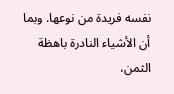نفسه فريدة من نوعها. وبما أن الأشياء النادرة باهظة الثمن،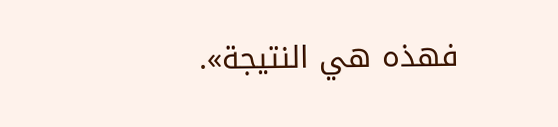فهذه هي النتيجة».